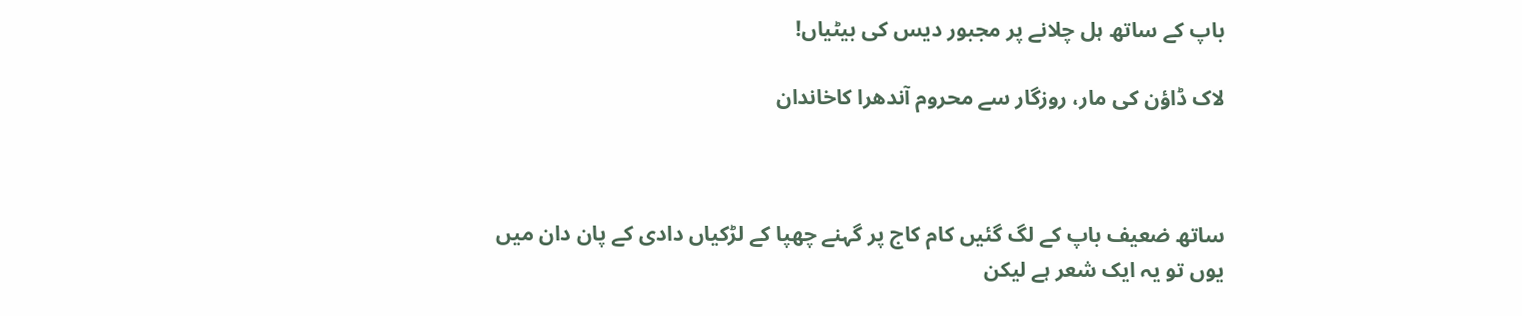باپ کے ساتھ ہل چلانے پر مجبور دیس کی بیٹیاں!

لاک ڈاؤن کی مار، روزگار سے محروم آندھرا کاخاندان



ساتھ ضعیف باپ کے لگ گئیں کام کاج پر گہنے چھپا کے لڑکیاں دادی کے پان دان میں
یوں تو یہ ایک شعر ہے لیکن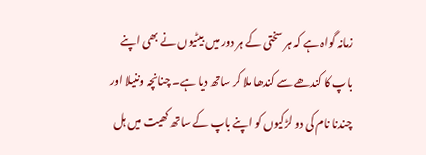زمانہ گواہ ہے کہ ہر سختی کے ہر دور میں بیٹیوں نے بھی اپنے باپ کا کندھے سے کندھا ملا کر ساتھ دیا ہے۔ چنانچہ وننیلا اور چندنا نام کی دو لڑکیوں کو اپنے باپ کے ساتھ کھیت میں ہل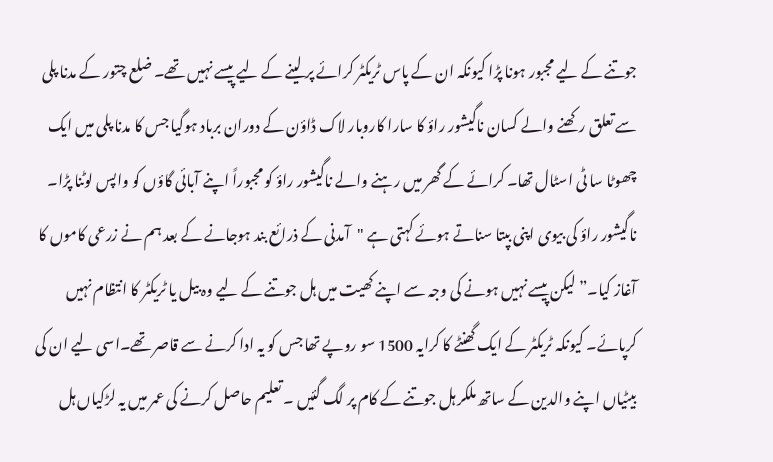جوتنے کے لیے مجبور ہونا پڑا کیونکہ ان کے پاس ٹریکٹر کرائے پر لینے کے لیے پیسے نہیں تھے۔ ضلع چتور کے مدنا پلی سے تعلق رکھنے والے کسان ناگیشور راؤ کا سارا کاروبار لاک ڈاؤن کے دوران برباد ہوگیا جس کا مدنا پلی میں ایک چھوٹا سا ٹی اسٹال تھا۔ کرائے کے گھر میں رہنے والے ناگیشور راؤ کو مجبوراً اپنے آبائی گاؤں کو واپس لوٹنا پڑا۔ ناگیشور راؤ کی بیوی اپنی بپتا سناتے ہوئے کہتی ہے "آمدنی کے ذرائع بند ہوجانے کے بعد ہم نے زرعی کاموں کا آغاز کیا۔” لیکن پیسے نہیں ہونے کی وجہ سے اپنے کھیت میں ہل جوتنے کے لیے وہ بیل یا ٹریکٹر کا انتظام نہیں کرپائے۔ کیونکہ ٹریکٹر کے ایک گھنٹے کا کرایہ 1500 سو روپے تھا جس کو یہ ادا کرنے سے قاصر تھے۔اسی لیے ان کی بیٹیاں اپنے والدین کے ساتھ ملکر ہل جوتنے کے کام پر لگ گئیں ۔ تعلیم حاصل کرنے کی عمر میں یہ لڑکیاں ہل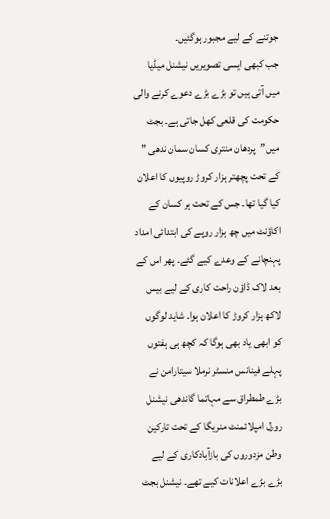جوتنے کے لیے مجبور ہوگئیں۔
جب کبھی ایسی تصویریں نیشنل میڈیا میں آتی ہیں تو بڑے بڑے دعوے کرنے والی حکومت کی قلعی کھل جاتی ہے۔ بجٹ میں”پردھان منتری کسان سمان ندھی ” کے تحت پچھتر ہزار کروڑ روپیوں کا اعلان کیا گیا تھا۔ جس کے تحت ہر کسان کے اکاؤنٹ میں چھ ہزار روپے کی ابتدائی امداد پہنچانے کے وعدے کیے گئے۔ پھر اس کے بعد لاک ڈاؤن راحت کاری کے لیے بیس لاکھ ہزار کروڑ کا اعلان ہوا۔ شاید لوگوں کو ابھی یاد بھی ہوگا کہ کچھ ہی ہفتوں پہلے فینانس منسٹر نرملا سیتارامن نے بڑے طمطراق سے مہاتما گاندھی نیشنل رورل امپلائمنٹ منریگا کے تحت تارکین وطن مزدوروں کی بازآبادکاری کے لیے بڑے بڑے اعلانات کیے تھے۔ نیشنل بجٹ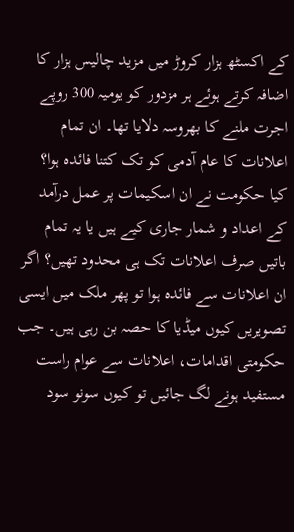کے اکسٹھ ہزار کروڑ میں مزید چالیس ہزار کا اضافہ کرتے ہوئے ہر مزدور کو یومیہ 300 روپے اجرت ملنے کا بھروسہ دلایا تھا۔ ان تمام اعلانات کا عام آدمی کو تک کتنا فائدہ ہوا؟ کیا حکومت نے ان اسکیمات پر عمل درآمد کے اعداد و شمار جاری کیے ہیں یا یہ تمام باتیں صرف اعلانات تک ہی محدود تھیں؟ اگر ان اعلانات سے فائدہ ہوا تو پھر ملک میں ایسی تصویریں کیوں میڈیا کا حصہ بن رہی ہیں۔ جب حکومتی اقدامات، اعلانات سے عوام راست مستفید ہونے لگ جائیں تو کیوں سونو سود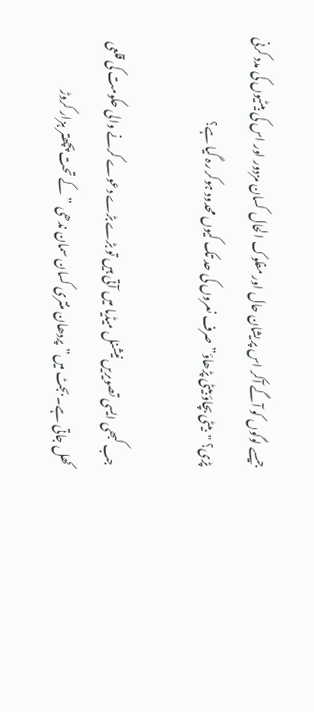جیسے لوگوں کو آگے آکر اس پریشان حال اور مفلوک الحال کسان مزدور اور اس کی بیٹیوں کی مدد کرنی پڑی؟ "بیٹی بچاؤ بیٹی پڑھاؤ” صرف نعروں کی حد تک کیوں محدود ہوکر رہ گیا ہے؟

جب کبھی ایسی تصویریں نیشنل میڈیا میں آتی ہیں تو بڑے بڑے دعوے کرنے والی حکومت کی قلعی کھل جاتی ہے۔ بجٹ میں”پردھان منتری کسان سمان ندھی ” کے تحت پچھتر ہزار کروڑ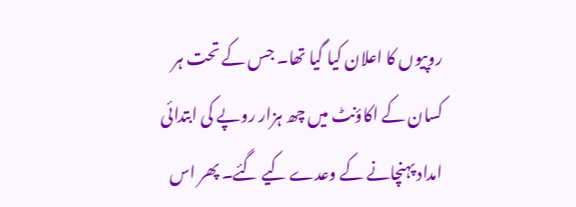روپیوں کا اعلان کیا گیا تھا۔ جس کے تحت ہر کسان کے اکاؤنٹ میں چھ ہزار روپے کی ابتدائی امداد پہنچانے کے وعدے کیے گئے۔ پھر اس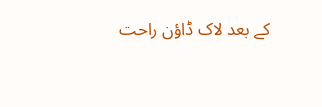کے بعد لاک ڈاؤن راحت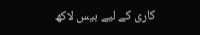کاری کے لیے بیس لاکھ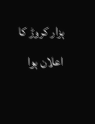ہزار کروڑ کا اعلان ہوا